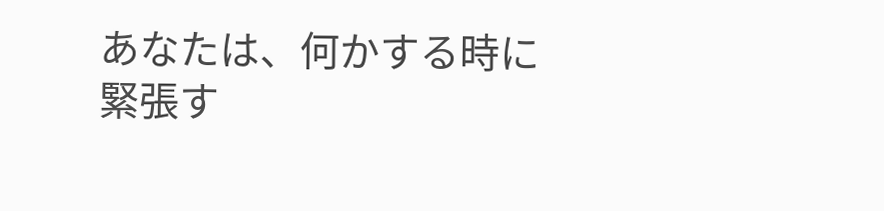あなたは、何かする時に
緊張す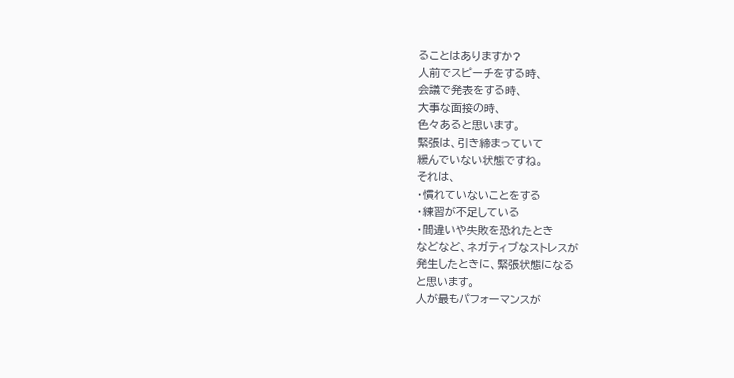ることはありますか?
人前でスピーチをする時、
会議で発表をする時、
大事な面接の時、
色々あると思います。
緊張は、引き締まっていて
緩んでいない状態ですね。
それは、
・慣れていないことをする
・練習が不足している
・間違いや失敗を恐れたとき
などなど、ネガティブなストレスが
発生したときに、緊張状態になる
と思います。
人が最もパフォーマンスが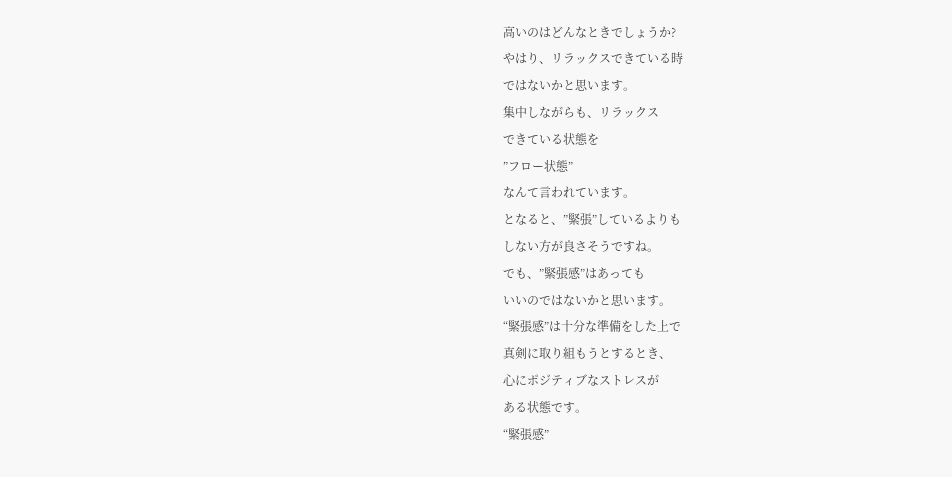高いのはどんなときでしょうか?
やはり、リラックスできている時
ではないかと思います。
集中しながらも、リラックス
できている状態を
”フロー状態”
なんて言われています。
となると、”緊張”しているよりも
しない方が良さそうですね。
でも、”緊張感”はあっても
いいのではないかと思います。
“緊張感”は十分な準備をした上で
真剣に取り組もうとするとき、
心にポジティブなストレスが
ある状態です。
“緊張感”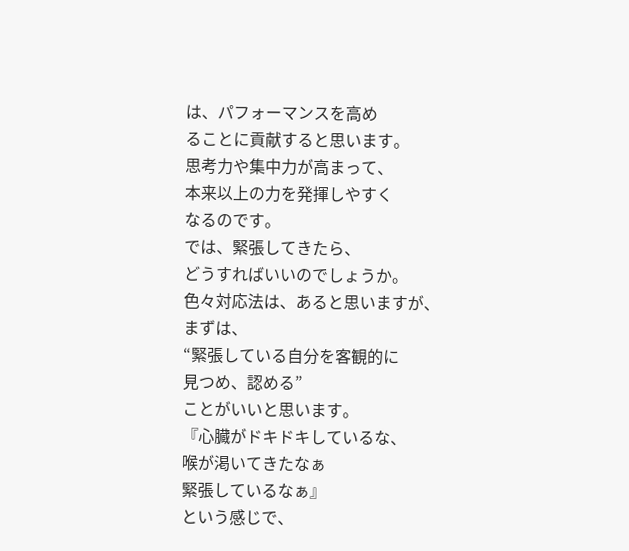は、パフォーマンスを高め
ることに貢献すると思います。
思考力や集中力が高まって、
本来以上の力を発揮しやすく
なるのです。
では、緊張してきたら、
どうすればいいのでしょうか。
色々対応法は、あると思いますが、
まずは、
“緊張している自分を客観的に
見つめ、認める”
ことがいいと思います。
『心臓がドキドキしているな、
喉が渇いてきたなぁ
緊張しているなぁ』
という感じで、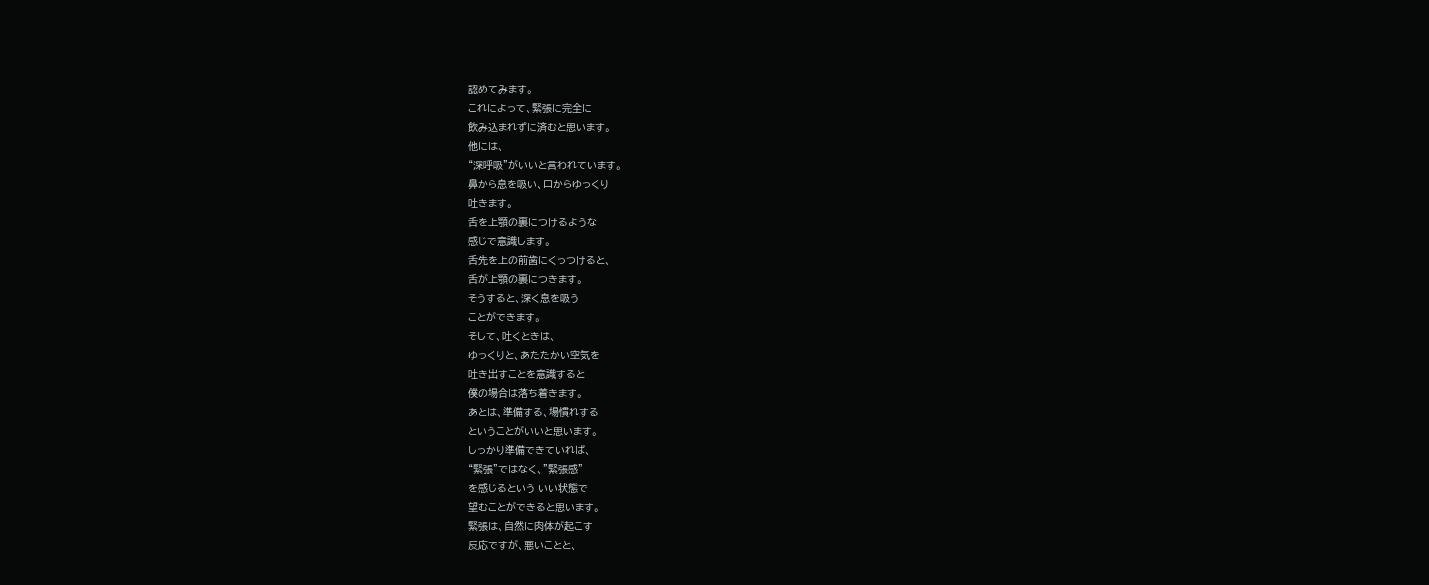認めてみます。
これによって、緊張に完全に
飲み込まれずに済むと思います。
他には、
“深呼吸”がいいと言われています。
鼻から息を吸い、口からゆっくり
吐きます。
舌を上顎の裏につけるような
感じで意識します。
舌先を上の前歯にくっつけると、
舌が上顎の裏につきます。
そうすると、深く息を吸う
ことができます。
そして、吐くときは、
ゆっくりと、あたたかい空気を
吐き出すことを意識すると
僕の場合は落ち着きます。
あとは、準備する、場慣れする
ということがいいと思います。
しっかり準備できていれば、
“緊張”ではなく、”緊張感”
を感じるという いい状態で
望むことができると思います。
緊張は、自然に肉体が起こす
反応ですが、悪いことと、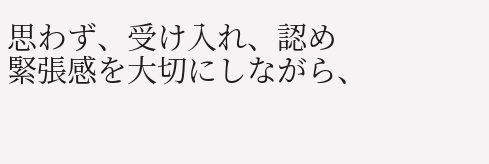思わず、受け入れ、認め
緊張感を大切にしながら、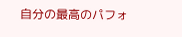自分の最高のパフォ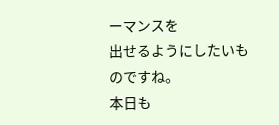ーマンスを
出せるようにしたいものですね。
本日も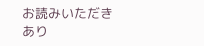お読みいただき
あり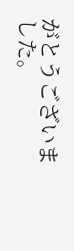がとうございました。